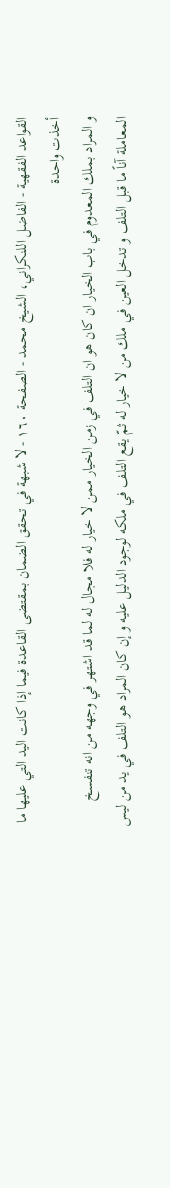القواعد الفقهية - الفاضل اللنكراني، الشيخ محمد - الصفحة ١٦٠ - لا شبهة في تحقق الضمان بمقتضى القاعدة فيما إذا كانت اليد التي عليها ما أخذت واحدة
و المراد بملك المعدوم في باب الخيار ان كان هو ان التلف في زمن الخيار ممن لا خيار له فلا مجال له لما قد اشتهر في وجهه من انه تنفسخ المعاملة آناً ما قبل التلف و تدخل العين في ملك من لا خيار له ثمّ يقع التلف في ملكه لوجود الدليل عليه و إن كان المراد هو التلف في يد من ليس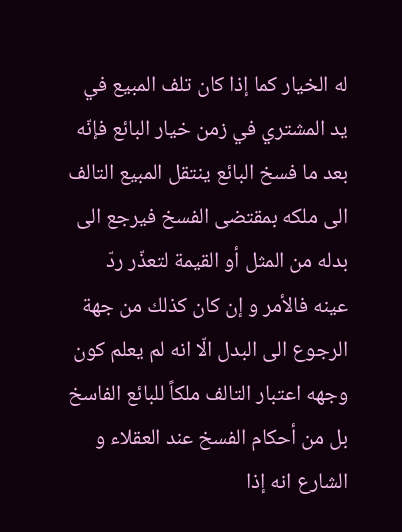له الخيار كما إذا كان تلف المبيع في يد المشتري في زمن خيار البائع فإنّه بعد ما فسخ البائع ينتقل المبيع التالف الى ملكه بمقتضى الفسخ فيرجع الى بدله من المثل أو القيمة لتعذّر ردّ عينه فالأمر و إن كان كذلك من جهة الرجوع الى البدل الّا انه لم يعلم كون وجهه اعتبار التالف ملكاً للبائع الفاسخ بل من أحكام الفسخ عند العقلاء و الشارع انه إذا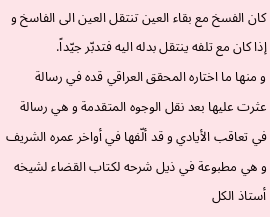كان الفسخ مع بقاء العين تنتقل العين الى الفاسخ و إذا كان مع تلفه ينتقل بدله اليه فتدبّر جيّداً.
و منها ما اختاره المحقق العراقي قده في رسالة عثرت عليها بعد نقل الوجوه المتقدمة و هي رسالة في تعاقب الأيادي و قد ألّفها في أواخر عمره الشريف و هي مطبوعة في ذيل شرحه لكتاب القضاء لشيخه أستاذ الكل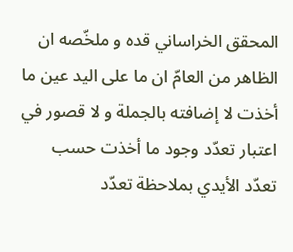المحقق الخراساني قده و ملخّصه ان الظاهر من العامّ ان ما على اليد عين ما أخذت لا إضافته بالجملة و لا قصور في اعتبار تعدّد وجود ما أخذت حسب تعدّد الأيدي بملاحظة تعدّد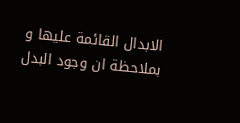الابدال القائمة عليها و بملاحظة ان وجود البدل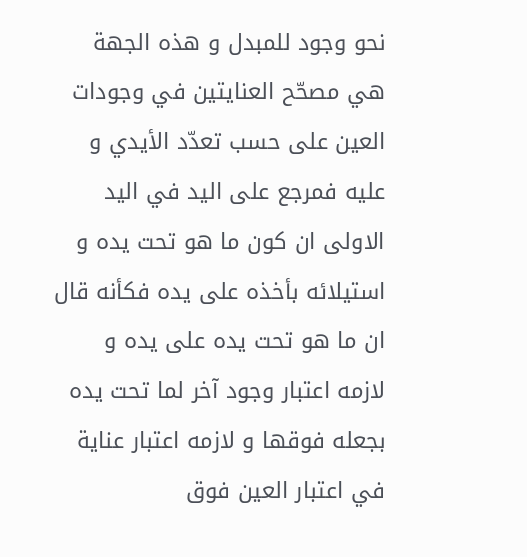نحو وجود للمبدل و هذه الجهة هي مصحّح العنايتين في وجودات العين على حسب تعدّد الأيدي و عليه فمرجع على اليد في اليد الاولى ان كون ما هو تحت يده و استيلائه بأخذه على يده فكأنه قال ان ما هو تحت يده على يده و لازمه اعتبار وجود آخر لما تحت يده بجعله فوقها و لازمه اعتبار عناية في اعتبار العين فوق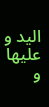اليد و عليها و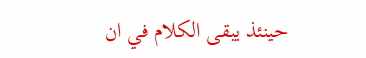حينئذ يبقى الكلام في ان